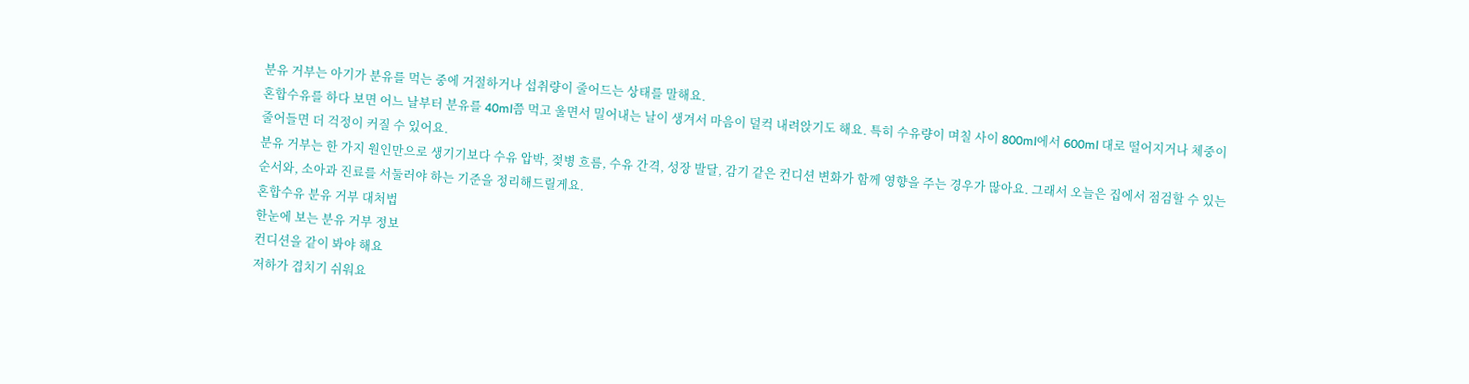분유 거부는 아기가 분유를 먹는 중에 거절하거나 섭취량이 줄어드는 상태를 말해요.
혼합수유를 하다 보면 어느 날부터 분유를 40ml쯤 먹고 울면서 밀어내는 날이 생겨서 마음이 덜컥 내려앉기도 해요. 특히 수유량이 며칠 사이 800ml에서 600ml 대로 떨어지거나 체중이 줄어들면 더 걱정이 커질 수 있어요.
분유 거부는 한 가지 원인만으로 생기기보다 수유 압박, 젖병 흐름, 수유 간격, 성장 발달, 감기 같은 컨디션 변화가 함께 영향을 주는 경우가 많아요. 그래서 오늘은 집에서 점검할 수 있는 순서와, 소아과 진료를 서둘러야 하는 기준을 정리해드릴게요.
혼합수유 분유 거부 대처법
한눈에 보는 분유 거부 정보
컨디션을 같이 봐야 해요
저하가 겹치기 쉬워요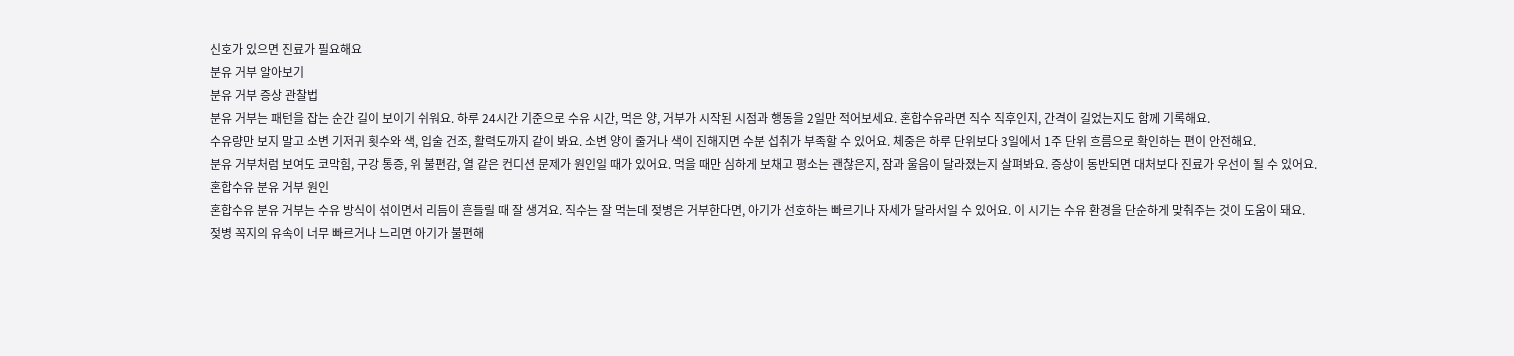신호가 있으면 진료가 필요해요
분유 거부 알아보기
분유 거부 증상 관찰법
분유 거부는 패턴을 잡는 순간 길이 보이기 쉬워요. 하루 24시간 기준으로 수유 시간, 먹은 양, 거부가 시작된 시점과 행동을 2일만 적어보세요. 혼합수유라면 직수 직후인지, 간격이 길었는지도 함께 기록해요.
수유량만 보지 말고 소변 기저귀 횟수와 색, 입술 건조, 활력도까지 같이 봐요. 소변 양이 줄거나 색이 진해지면 수분 섭취가 부족할 수 있어요. 체중은 하루 단위보다 3일에서 1주 단위 흐름으로 확인하는 편이 안전해요.
분유 거부처럼 보여도 코막힘, 구강 통증, 위 불편감, 열 같은 컨디션 문제가 원인일 때가 있어요. 먹을 때만 심하게 보채고 평소는 괜찮은지, 잠과 울음이 달라졌는지 살펴봐요. 증상이 동반되면 대처보다 진료가 우선이 될 수 있어요.
혼합수유 분유 거부 원인
혼합수유 분유 거부는 수유 방식이 섞이면서 리듬이 흔들릴 때 잘 생겨요. 직수는 잘 먹는데 젖병은 거부한다면, 아기가 선호하는 빠르기나 자세가 달라서일 수 있어요. 이 시기는 수유 환경을 단순하게 맞춰주는 것이 도움이 돼요.
젖병 꼭지의 유속이 너무 빠르거나 느리면 아기가 불편해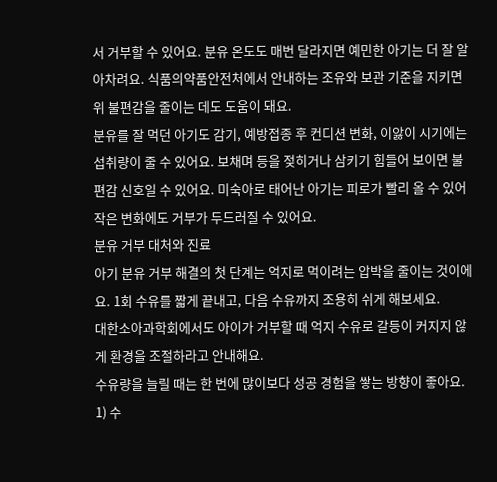서 거부할 수 있어요. 분유 온도도 매번 달라지면 예민한 아기는 더 잘 알아차려요. 식품의약품안전처에서 안내하는 조유와 보관 기준을 지키면 위 불편감을 줄이는 데도 도움이 돼요.
분유를 잘 먹던 아기도 감기, 예방접종 후 컨디션 변화, 이앓이 시기에는 섭취량이 줄 수 있어요. 보채며 등을 젖히거나 삼키기 힘들어 보이면 불편감 신호일 수 있어요. 미숙아로 태어난 아기는 피로가 빨리 올 수 있어 작은 변화에도 거부가 두드러질 수 있어요.
분유 거부 대처와 진료
아기 분유 거부 해결의 첫 단계는 억지로 먹이려는 압박을 줄이는 것이에요. 1회 수유를 짧게 끝내고, 다음 수유까지 조용히 쉬게 해보세요.
대한소아과학회에서도 아이가 거부할 때 억지 수유로 갈등이 커지지 않게 환경을 조절하라고 안내해요.
수유량을 늘릴 때는 한 번에 많이보다 성공 경험을 쌓는 방향이 좋아요.
1) 수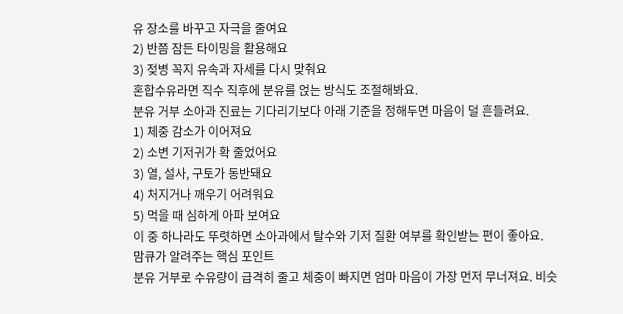유 장소를 바꾸고 자극을 줄여요
2) 반쯤 잠든 타이밍을 활용해요
3) 젖병 꼭지 유속과 자세를 다시 맞춰요
혼합수유라면 직수 직후에 분유를 얹는 방식도 조절해봐요.
분유 거부 소아과 진료는 기다리기보다 아래 기준을 정해두면 마음이 덜 흔들려요.
1) 체중 감소가 이어져요
2) 소변 기저귀가 확 줄었어요
3) 열, 설사, 구토가 동반돼요
4) 처지거나 깨우기 어려워요
5) 먹을 때 심하게 아파 보여요
이 중 하나라도 뚜렷하면 소아과에서 탈수와 기저 질환 여부를 확인받는 편이 좋아요.
맘큐가 알려주는 핵심 포인트
분유 거부로 수유량이 급격히 줄고 체중이 빠지면 엄마 마음이 가장 먼저 무너져요. 비슷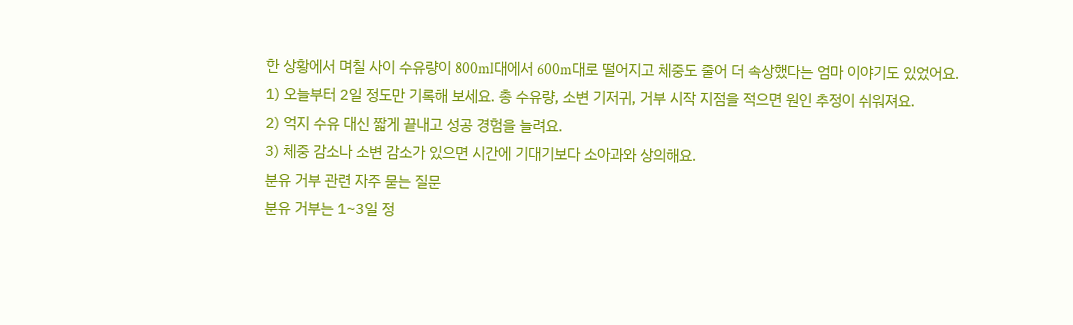한 상황에서 며칠 사이 수유량이 800ml대에서 600m대로 떨어지고 체중도 줄어 더 속상했다는 엄마 이야기도 있었어요.
1) 오늘부터 2일 정도만 기록해 보세요. 총 수유량, 소변 기저귀, 거부 시작 지점을 적으면 원인 추정이 쉬워져요.
2) 억지 수유 대신 짧게 끝내고 성공 경험을 늘려요.
3) 체중 감소나 소변 감소가 있으면 시간에 기대기보다 소아과와 상의해요.
분유 거부 관련 자주 묻는 질문
분유 거부는 1~3일 정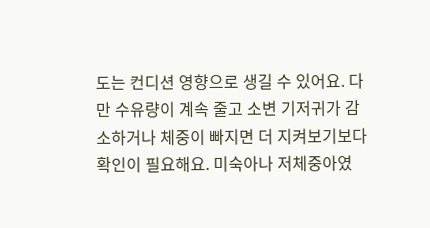도는 컨디션 영향으로 생길 수 있어요. 다만 수유량이 계속 줄고 소변 기저귀가 감소하거나 체중이 빠지면 더 지켜보기보다 확인이 필요해요. 미숙아나 저체중아였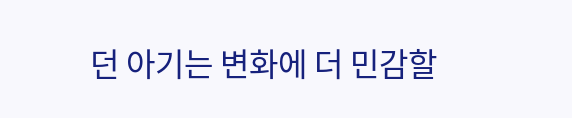던 아기는 변화에 더 민감할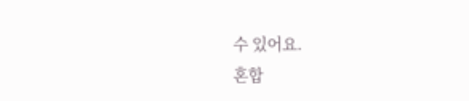수 있어요.
혼합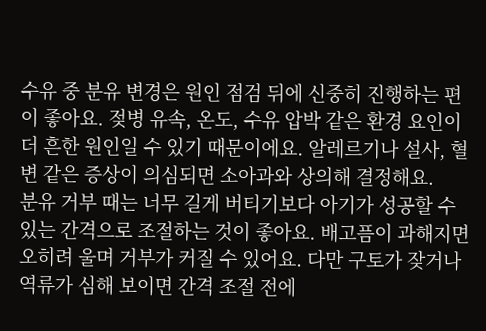수유 중 분유 변경은 원인 점검 뒤에 신중히 진행하는 편이 좋아요. 젖병 유속, 온도, 수유 압박 같은 환경 요인이 더 흔한 원인일 수 있기 때문이에요. 알레르기나 설사, 혈변 같은 증상이 의심되면 소아과와 상의해 결정해요.
분유 거부 때는 너무 길게 버티기보다 아기가 성공할 수 있는 간격으로 조절하는 것이 좋아요. 배고픔이 과해지면 오히려 울며 거부가 커질 수 있어요. 다만 구토가 잦거나 역류가 심해 보이면 간격 조절 전에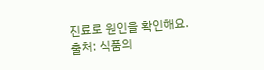진료로 원인을 확인해요.
출처: 식품의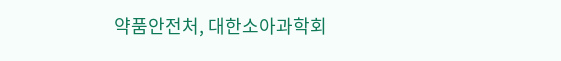약품안전처, 대한소아과학회